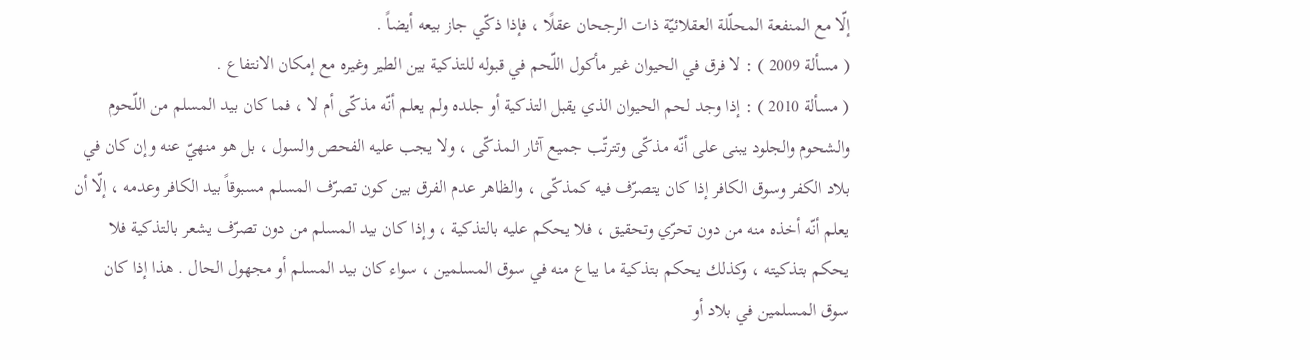إلّا مع المنفعة المحلّلة العقلائيّة ذات الرجحان عقلًا ، فإذا ذكّي جاز بيعه أيضاً .
( مسألة 2009 ) : لا فرق في الحيوان غير مأكول اللّحم في قبوله للتذكية بين الطير وغيره مع إمكان الانتفاع .
( مسألة 2010 ) : إذا وجد لحم الحيوان الذي يقبل التذكية أو جلده ولم يعلم أنّه مذكّى أم لا ، فما كان بيد المسلم من اللّحوم والشحوم والجلود يبنى على أنّه مذكّى وتترتّب جميع آثار المذكّى ، ولا يجب عليه الفحص والسول ، بل هو منهيّ عنه وإن كان في بلاد الكفر وسوق الكافر إذا كان يتصرّف فيه كمذكّى ، والظاهر عدم الفرق بين كون تصرّف المسلم مسبوقاً بيد الكافر وعدمه ، إلّا أن يعلم أنّه أخذه منه من دون تحرّي وتحقيق ، فلا يحكم عليه بالتذكية ، وإذا كان بيد المسلم من دون تصرّف يشعر بالتذكية فلا يحكم بتذكيته ، وكذلك يحكم بتذكية ما يباع منه في سوق المسلمين ، سواء كان بيد المسلم أو مجهول الحال . هذا إذا كان سوق المسلمين في بلاد أو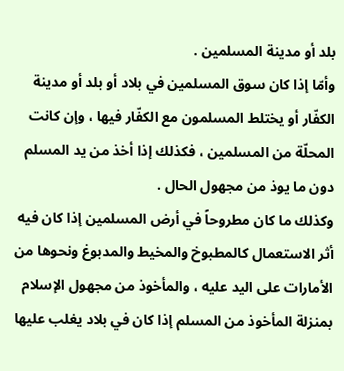بلد أو مدينة المسلمين .
وأمّا إذا كان سوق المسلمين في بلاد أو بلد أو مدينة الكفّار أو يختلط المسلمون مع الكفّار فيها ، وإن كانت المحلّة من المسلمين ، فكذلك إذا أخذ من يد المسلم دون ما يوذ من مجهول الحال .
وكذلك ما كان مطروحاً في أرض المسلمين إذا كان فيه أثر الاستعمال كالمطبوخ والمخيط والمدبوغ ونحوها من الأمارات على اليد عليه ، والمأخوذ من مجهول الإسلام بمنزلة المأخوذ من المسلم إذا كان في بلاد يغلب عليها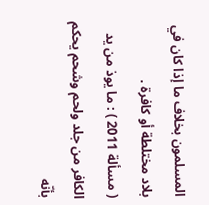المسلمون بخلاف ما إذا كان في بلاد مختلطة أو كافرة .
( مسألة 2011 ) : ما يوذ من يد الكافر من جلد ولحم وشحم يحكم بأنّه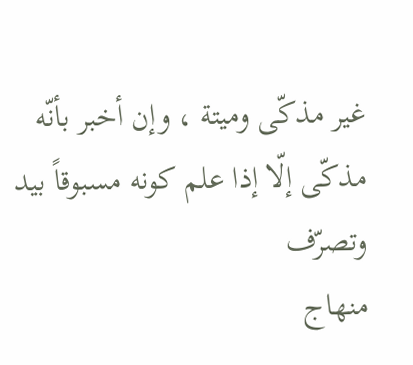غير مذكّى وميتة ، وإن أخبر بأنّه مذكّى إلّا إذا علم كونه مسبوقاً بيد وتصرّف
منهاج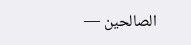الصالحين —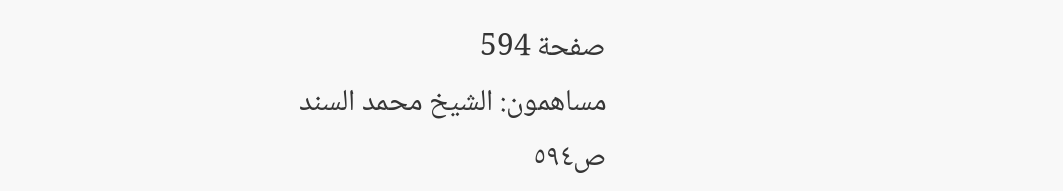صفحة 594
مساهمون: الشيخ محمد السند
ص٥٩٤